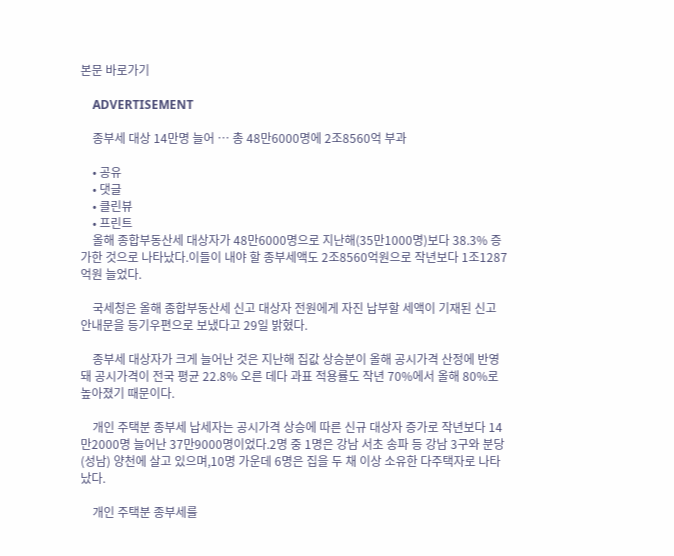본문 바로가기

    ADVERTISEMENT

    종부세 대상 14만명 늘어 … 총 48만6000명에 2조8560억 부과

    • 공유
    • 댓글
    • 클린뷰
    • 프린트
    올해 종합부동산세 대상자가 48만6000명으로 지난해(35만1000명)보다 38.3% 증가한 것으로 나타났다.이들이 내야 할 종부세액도 2조8560억원으로 작년보다 1조1287억원 늘었다.

    국세청은 올해 종합부동산세 신고 대상자 전원에게 자진 납부할 세액이 기재된 신고 안내문을 등기우편으로 보냈다고 29일 밝혔다.

    종부세 대상자가 크게 늘어난 것은 지난해 집값 상승분이 올해 공시가격 산정에 반영돼 공시가격이 전국 평균 22.8% 오른 데다 과표 적용률도 작년 70%에서 올해 80%로 높아졌기 때문이다.

    개인 주택분 종부세 납세자는 공시가격 상승에 따른 신규 대상자 증가로 작년보다 14만2000명 늘어난 37만9000명이었다.2명 중 1명은 강남 서초 송파 등 강남 3구와 분당(성남) 양천에 살고 있으며,10명 가운데 6명은 집을 두 채 이상 소유한 다주택자로 나타났다.

    개인 주택분 종부세를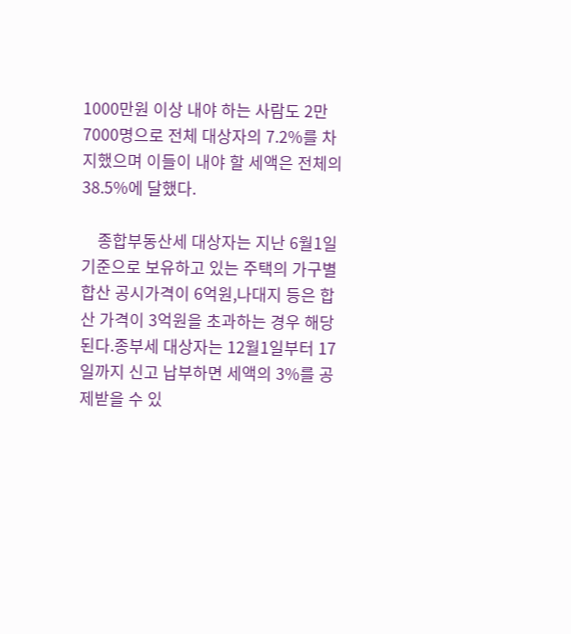1000만원 이상 내야 하는 사람도 2만7000명으로 전체 대상자의 7.2%를 차지했으며 이들이 내야 할 세액은 전체의 38.5%에 달했다.

    종합부동산세 대상자는 지난 6월1일 기준으로 보유하고 있는 주택의 가구별 합산 공시가격이 6억원,나대지 등은 합산 가격이 3억원을 초과하는 경우 해당된다.종부세 대상자는 12월1일부터 17일까지 신고 납부하면 세액의 3%를 공제받을 수 있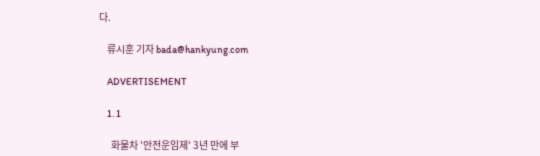다.

    류시훈 기자 bada@hankyung.com

    ADVERTISEMENT

    1. 1

      화물차 '안전운임제' 3년 만에 부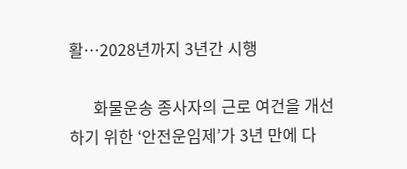활…2028년까지 3년간 시행

      화물운송 종사자의 근로 여건을 개선하기 위한 ‘안전운임제’가 3년 만에 다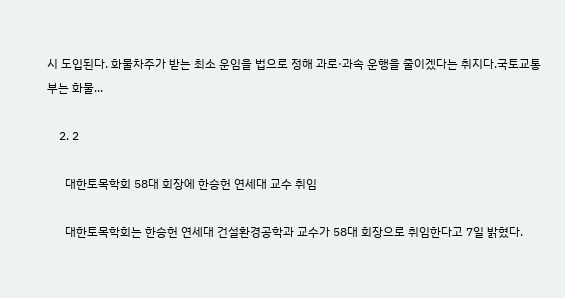시 도입된다. 화물차주가 받는 최소 운임을 법으로 정해 과로·과속 운행을 줄이겠다는 취지다.국토교통부는 화물...

    2. 2

      대한토목학회 58대 회장에 한승헌 연세대 교수 취임

      대한토목학회는 한승헌 연세대 건설환경공학과 교수가 58대 회장으로 취임한다고 7일 밝혔다.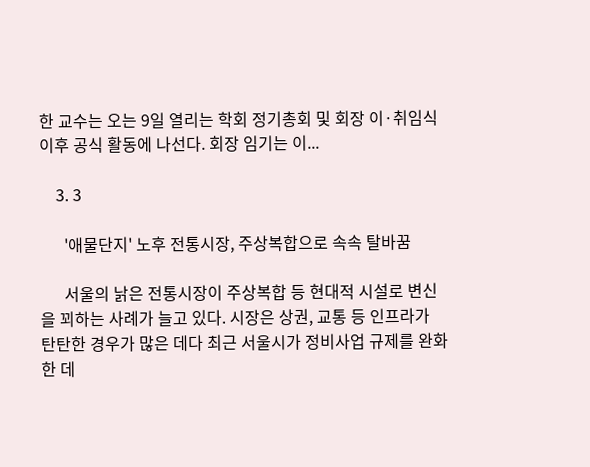한 교수는 오는 9일 열리는 학회 정기총회 및 회장 이·취임식 이후 공식 활동에 나선다. 회장 임기는 이...

    3. 3

      '애물단지' 노후 전통시장, 주상복합으로 속속 탈바꿈

      서울의 낡은 전통시장이 주상복합 등 현대적 시설로 변신을 꾀하는 사례가 늘고 있다. 시장은 상권, 교통 등 인프라가 탄탄한 경우가 많은 데다 최근 서울시가 정비사업 규제를 완화한 데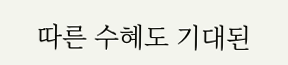따른 수혜도 기대된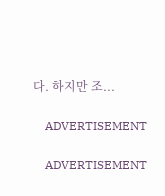다. 하지만 조...

    ADVERTISEMENT

    ADVERTISEMENT